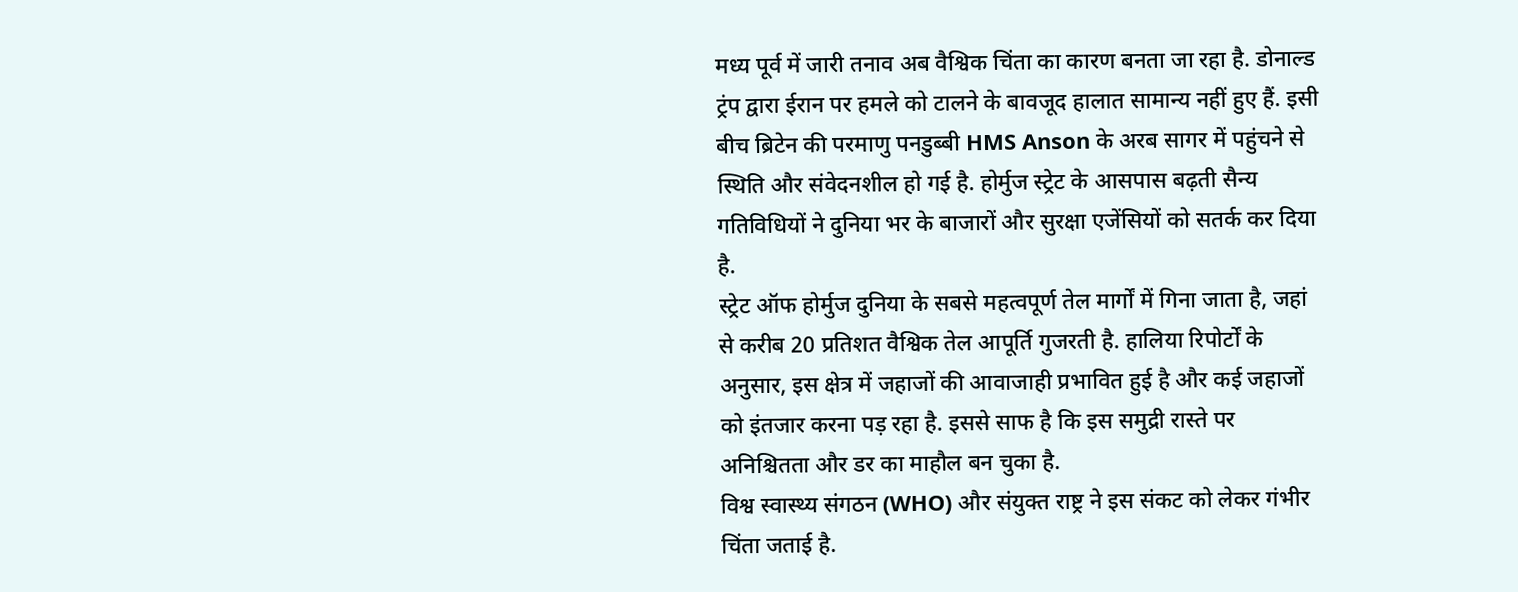मध्य पूर्व में जारी तनाव अब वैश्विक चिंता का कारण बनता जा रहा है. डोनाल्ड ट्रंप द्वारा ईरान पर हमले को टालने के बावजूद हालात सामान्य नहीं हुए हैं. इसी बीच ब्रिटेन की परमाणु पनडुब्बी HMS Anson के अरब सागर में पहुंचने से स्थिति और संवेदनशील हो गई है. होर्मुज स्ट्रेट के आसपास बढ़ती सैन्य गतिविधियों ने दुनिया भर के बाजारों और सुरक्षा एजेंसियों को सतर्क कर दिया है.
स्ट्रेट ऑफ होर्मुज दुनिया के सबसे महत्वपूर्ण तेल मार्गों में गिना जाता है, जहां से करीब 20 प्रतिशत वैश्विक तेल आपूर्ति गुजरती है. हालिया रिपोर्टों के अनुसार, इस क्षेत्र में जहाजों की आवाजाही प्रभावित हुई है और कई जहाजों को इंतजार करना पड़ रहा है. इससे साफ है कि इस समुद्री रास्ते पर अनिश्चितता और डर का माहौल बन चुका है.
विश्व स्वास्थ्य संगठन (WHO) और संयुक्त राष्ट्र ने इस संकट को लेकर गंभीर चिंता जताई है.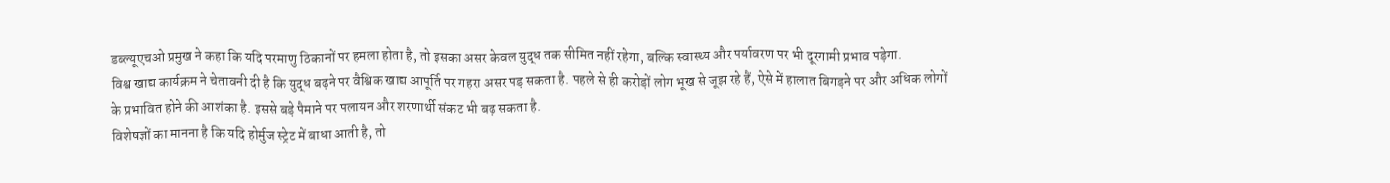डब्ल्यूएचओ प्रमुख ने कहा कि यदि परमाणु ठिकानों पर हमला होता है, तो इसका असर केवल युद्ध तक सीमित नहीं रहेगा, बल्कि स्वास्थ्य और पर्यावरण पर भी दूरगामी प्रभाव पड़ेगा.
विश्व खाद्य कार्यक्रम ने चेतावनी दी है कि युद्ध बढ़ने पर वैश्विक खाद्य आपूर्ति पर गहरा असर पड़ सकता है. पहले से ही करोड़ों लोग भूख से जूझ रहे हैं, ऐसे में हालात बिगड़ने पर और अधिक लोगों के प्रभावित होने की आशंका है. इससे बड़े पैमाने पर पलायन और शरणार्थी संकट भी बढ़ सकता है.
विशेषज्ञों का मानना है कि यदि होर्मुज स्ट्रेट में बाधा आती है, तो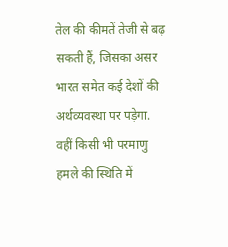तेल की कीमतें तेजी से बढ़ सकती हैं, जिसका असर भारत समेत कई देशों की अर्थव्यवस्था पर पड़ेगा. वहीं किसी भी परमाणु हमले की स्थिति में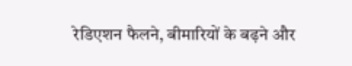रेडिएशन फैलने, बीमारियों के बढ़ने और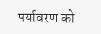पर्यावरण को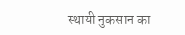स्थायी नुकसान का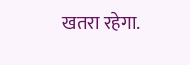खतरा रहेगा.